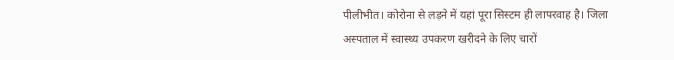पीलीभीत। कोरोना से लड़ने में यहां पूरा सिस्टम ही लापरवाह है। जिला अस्पताल में स्वास्थ्य उपकरण खरीदने के लिए चारों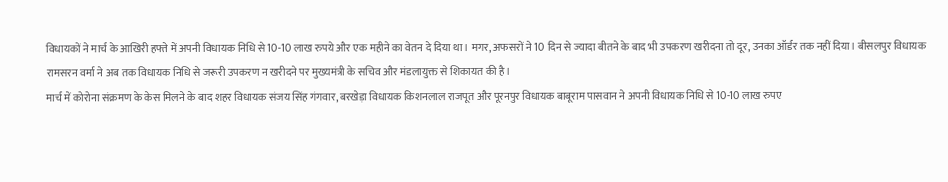विधायकों ने मार्च के आखिरी हफ्ते में अपनी विधायक निधि से 10-10 लाख रुपये और एक महीने का वेतन दे दिया था। मगर, अफसरों ने 10 दिन से ज्यादा बीतने के बाद भी उपकरण खरीदना तो दूर, उनका ऑर्डर तक नहीं दिया। बीसलपुर विधायक रामसरन वर्मा ने अब तक विधायक निधि से जरूरी उपकरण न खरीदने पर मुख्यमंत्री के सचिव और मंडलायुक्त से शिकायत की है।
मार्च में कोरोना संक्रमण के केस मिलने के बाद शहर विधायक संजय सिंह गंगवार, बरखेड़ा विधायक किशनलाल राजपूत और पूरनपुर विधायक बाबूराम पासवान ने अपनी विधायक निधि से 10-10 लाख रुपए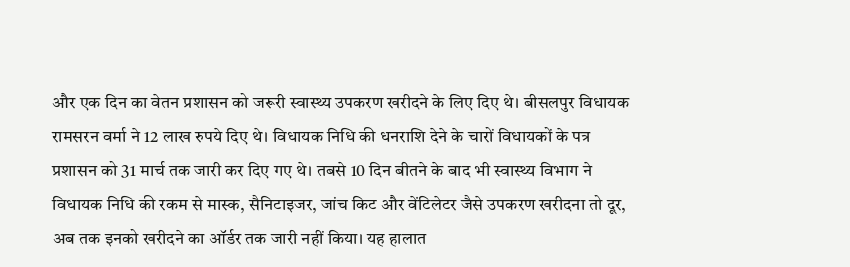और एक दिन का वेतन प्रशासन को जरूरी स्वास्थ्य उपकरण खरीदने के लिए दिए थे। बीसलपुर विधायक रामसरन वर्मा ने 12 लाख रुपये दिए थे। विधायक निधि की धनराशि देने के चारों विधायकों के पत्र प्रशासन को 31 मार्च तक जारी कर दिए गए थे। तबसे 10 दिन बीतने के बाद भी स्वास्थ्य विभाग ने विधायक निधि की रकम से मास्क, सैनिटाइजर, जांच किट और वेंटिलेटर जैसे उपकरण खरीदना तो दूर, अब तक इनको खरीदने का ऑर्डर तक जारी नहीं किया। यह हालात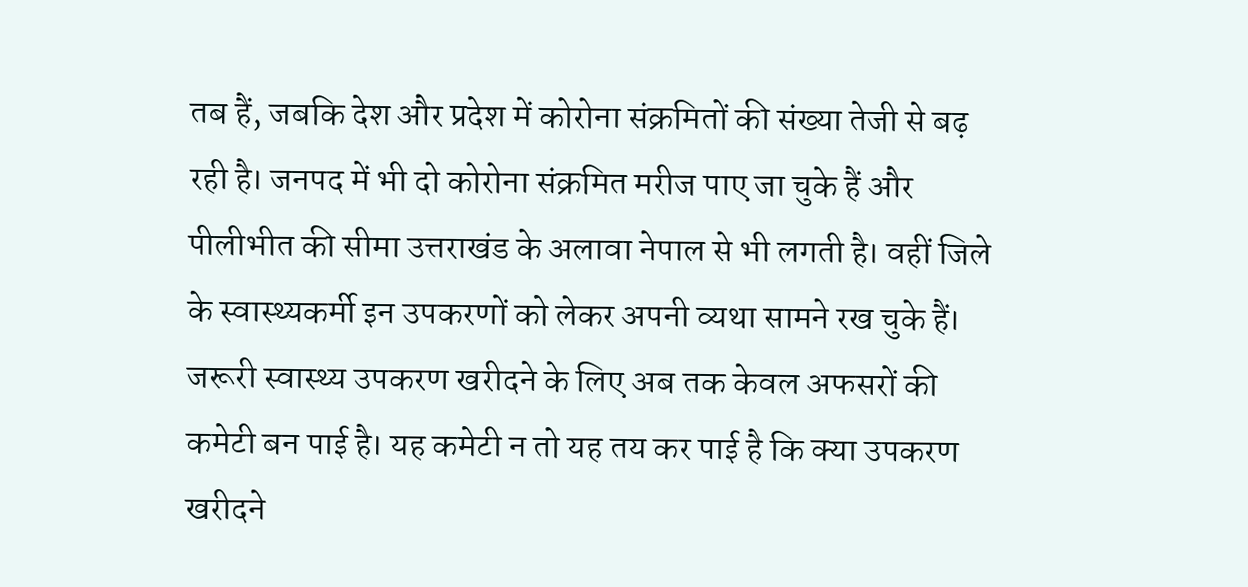तब हैं, जबकि देश और प्रदेश में कोरोना संक्रमितों की संख्या तेजी से बढ़ रही है। जनपद में भी दो कोरोना संक्रमित मरीज पाए जा चुके हैं और पीलीभीत की सीमा उत्तराखंड के अलावा नेपाल से भी लगती है। वहीं जिले के स्वास्थ्यकर्मी इन उपकरणों को लेकर अपनी व्यथा सामने रख चुके हैं।
जरूरी स्वास्थ्य उपकरण खरीदने के लिए अब तक केवल अफसरों की कमेटी बन पाई है। यह कमेटी न तो यह तय कर पाई है कि क्या उपकरण खरीदने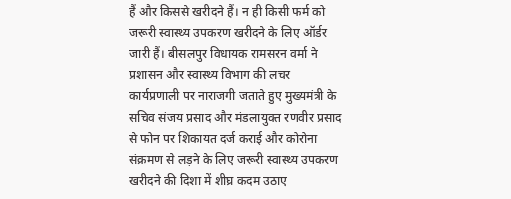हैं और किससे खरीदने हैं। न ही किसी फर्म को जरूरी स्वास्थ्य उपकरण खरीदने के लिए ऑर्डर जारी हैं। बीसलपुर विधायक रामसरन वर्मा ने प्रशासन और स्वास्थ्य विभाग की लचर कार्यप्रणाली पर नाराजगी जताते हुए मुख्यमंत्री के सचिव संजय प्रसाद और मंडलायुक्त रणवीर प्रसाद से फोन पर शिकायत दर्ज कराई और कोरोना संक्रमण से लड़ने के लिए जरूरी स्वास्थ्य उपकरण खरीदने की दिशा में शीघ्र कदम उठाए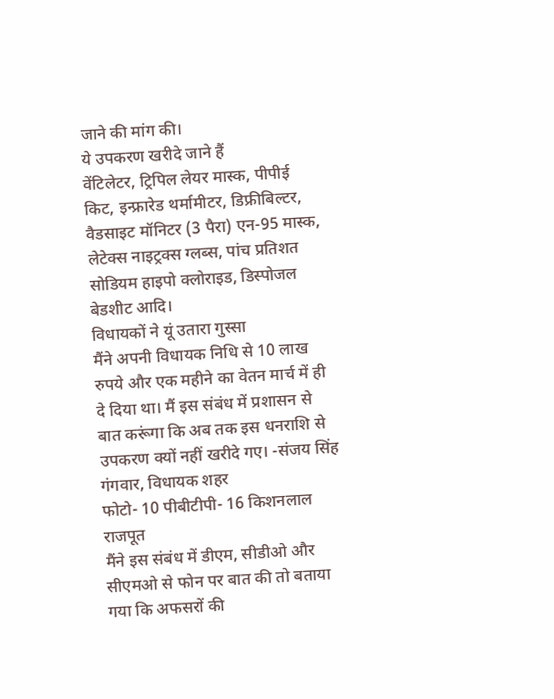जाने की मांग की।
ये उपकरण खरीदे जाने हैं
वेंटिलेटर, ट्रिपिल लेयर मास्क, पीपीई किट, इन्फ्रारेड थर्मामीटर, डिफ्रीबिल्टर, वैडसाइट मॉनिटर (3 पैरा) एन-95 मास्क, लेटेक्स नाइट्रक्स ग्लब्स, पांच प्रतिशत सोडियम हाइपो क्लोराइड, डिस्पोजल बेडशीट आदि।
विधायकों ने यूं उतारा गुस्सा
मैंने अपनी विधायक निधि से 10 लाख रुपये और एक महीने का वेतन मार्च में ही दे दिया था। मैं इस संबंध में प्रशासन से बात करूंगा कि अब तक इस धनराशि से उपकरण क्यों नहीं खरीदे गए। -संजय सिंह गंगवार, विधायक शहर
फोटो- 10 पीबीटीपी- 16 किशनलाल राजपूत
मैंने इस संबंध में डीएम, सीडीओ और सीएमओ से फोन पर बात की तो बताया गया कि अफसरों की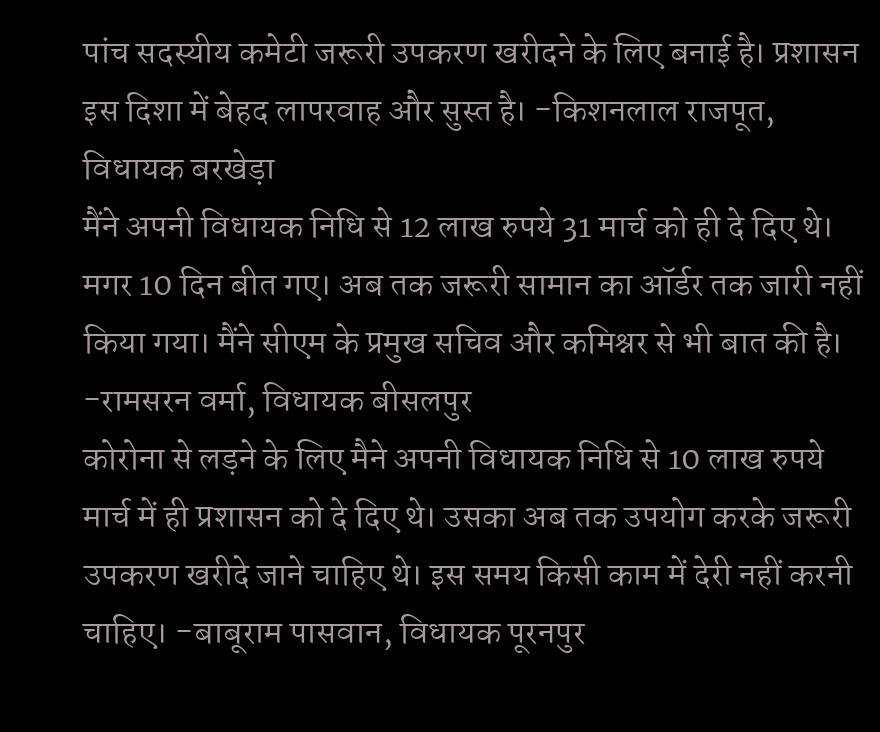पांच सदस्यीय कमेटी जरूरी उपकरण खरीदने के लिए बनाई है। प्रशासन इस दिशा में बेहद लापरवाह और सुस्त है। -किशनलाल राजपूत, विधायक बरखेड़ा
मैंने अपनी विधायक निधि से 12 लाख रुपये 31 मार्च को ही दे दिए थे। मगर 10 दिन बीत गए। अब तक जरूरी सामान का ऑर्डर तक जारी नहीं किया गया। मैंने सीएम के प्रमुख सचिव और कमिश्नर से भी बात की है। -रामसरन वर्मा, विधायक बीसलपुर
कोरोना से लड़ने के लिए मैने अपनी विधायक निधि से 10 लाख रुपये मार्च में ही प्रशासन को दे दिए थे। उसका अब तक उपयोग करके जरूरी उपकरण खरीदे जाने चाहिए थे। इस समय किसी काम में देरी नहीं करनी चाहिए। -बाबूराम पासवान, विधायक पूरनपुर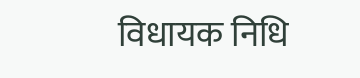विधायक निधि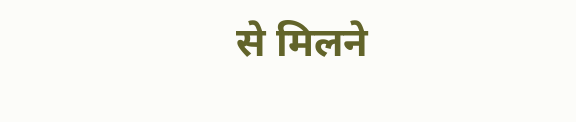से मिलने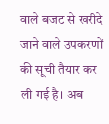वाले बजट से खरीदे जाने वाले उपकरणों की सूची तैयार कर ली गई है। अब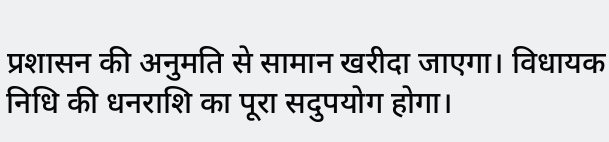प्रशासन की अनुमति से सामान खरीदा जाएगा। विधायक निधि की धनराशि का पूरा सदुपयोग होगा।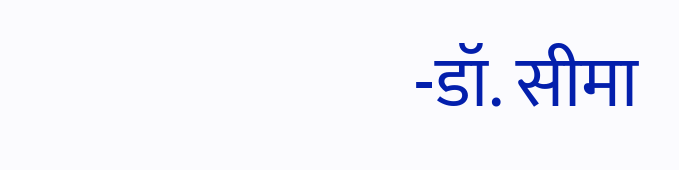-डॉ. सीमा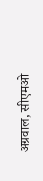अग्रवाल, सीएमओ